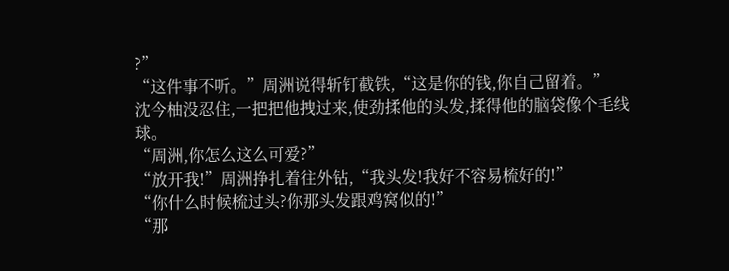?”
“这件事不听。”周洲说得斩钉截铁,“这是你的钱,你自己留着。”
沈今柚没忍住,一把把他拽过来,使劲揉他的头发,揉得他的脑袋像个毛线球。
“周洲,你怎么这么可爱?”
“放开我!”周洲挣扎着往外钻,“我头发!我好不容易梳好的!”
“你什么时候梳过头?你那头发跟鸡窝似的!”
“那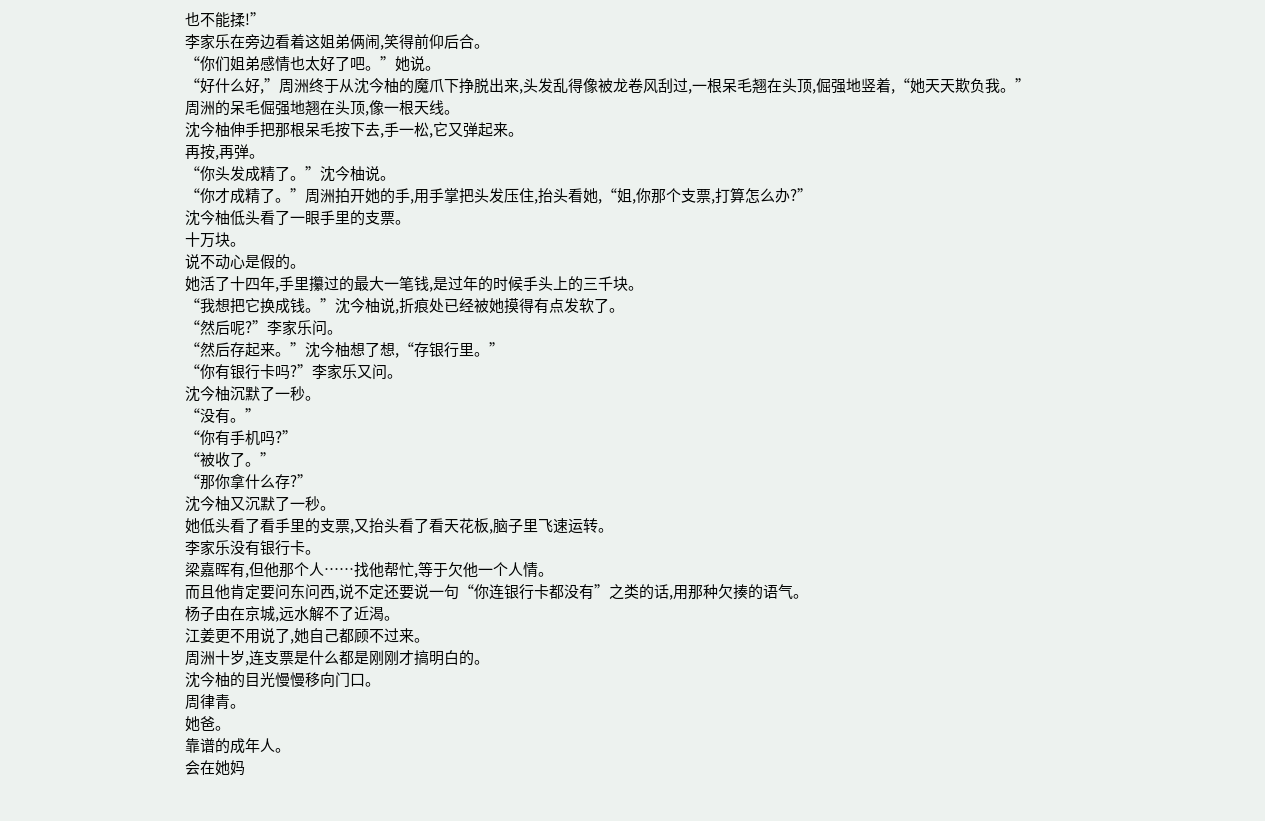也不能揉!”
李家乐在旁边看着这姐弟俩闹,笑得前仰后合。
“你们姐弟感情也太好了吧。”她说。
“好什么好,”周洲终于从沈今柚的魔爪下挣脱出来,头发乱得像被龙卷风刮过,一根呆毛翘在头顶,倔强地竖着,“她天天欺负我。”
周洲的呆毛倔强地翘在头顶,像一根天线。
沈今柚伸手把那根呆毛按下去,手一松,它又弹起来。
再按,再弹。
“你头发成精了。”沈今柚说。
“你才成精了。”周洲拍开她的手,用手掌把头发压住,抬头看她,“姐,你那个支票,打算怎么办?”
沈今柚低头看了一眼手里的支票。
十万块。
说不动心是假的。
她活了十四年,手里攥过的最大一笔钱,是过年的时候手头上的三千块。
“我想把它换成钱。”沈今柚说,折痕处已经被她摸得有点发软了。
“然后呢?”李家乐问。
“然后存起来。”沈今柚想了想,“存银行里。”
“你有银行卡吗?”李家乐又问。
沈今柚沉默了一秒。
“没有。”
“你有手机吗?”
“被收了。”
“那你拿什么存?”
沈今柚又沉默了一秒。
她低头看了看手里的支票,又抬头看了看天花板,脑子里飞速运转。
李家乐没有银行卡。
梁嘉晖有,但他那个人……找他帮忙,等于欠他一个人情。
而且他肯定要问东问西,说不定还要说一句“你连银行卡都没有”之类的话,用那种欠揍的语气。
杨子由在京城,远水解不了近渴。
江姜更不用说了,她自己都顾不过来。
周洲十岁,连支票是什么都是刚刚才搞明白的。
沈今柚的目光慢慢移向门口。
周律青。
她爸。
靠谱的成年人。
会在她妈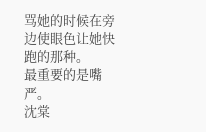骂她的时候在旁边使眼色让她快跑的那种。
最重要的是嘴严。
沈棠